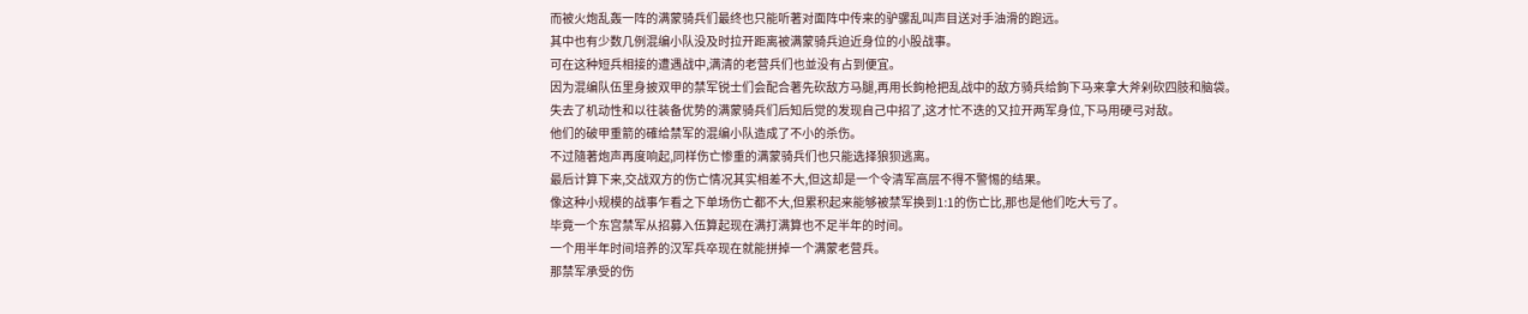而被火炮乱轰一阵的满蒙骑兵们最终也只能听著对面阵中传来的驴骡乱叫声目送对手油滑的跑远。
其中也有少数几例混编小队没及时拉开距离被满蒙骑兵迫近身位的小股战事。
可在这种短兵相接的遭遇战中,满清的老营兵们也並没有占到便宜。
因为混编队伍里身披双甲的禁军锐士们会配合著先砍敌方马腿,再用长鉤枪把乱战中的敌方骑兵给鉤下马来拿大斧剁砍四肢和脑袋。
失去了机动性和以往装备优势的满蒙骑兵们后知后觉的发现自己中招了,这才忙不迭的又拉开两军身位,下马用硬弓对敌。
他们的破甲重箭的確给禁军的混编小队造成了不小的杀伤。
不过隨著炮声再度响起,同样伤亡惨重的满蒙骑兵们也只能选择狼狈逃离。
最后计算下来,交战双方的伤亡情况其实相差不大,但这却是一个令清军高层不得不警惕的结果。
像这种小规模的战事乍看之下单场伤亡都不大,但累积起来能够被禁军换到1:1的伤亡比,那也是他们吃大亏了。
毕竟一个东宫禁军从招募入伍算起现在满打满算也不足半年的时间。
一个用半年时间培养的汉军兵卒现在就能拼掉一个满蒙老营兵。
那禁军承受的伤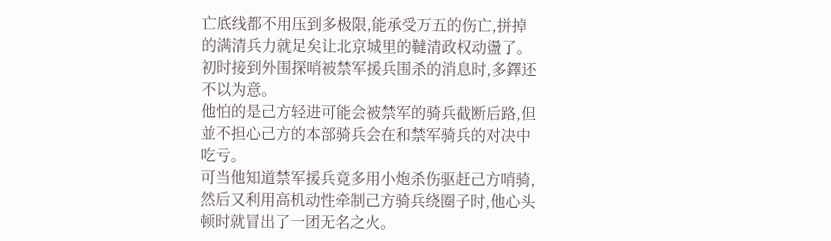亡底线都不用压到多极限,能承受万五的伤亡,拼掉的满清兵力就足矣让北京城里的韃清政权动盪了。
初时接到外围探哨被禁军援兵围杀的消息时,多鐸还不以为意。
他怕的是己方轻进可能会被禁军的骑兵截断后路,但並不担心己方的本部骑兵会在和禁军骑兵的对决中吃亏。
可当他知道禁军援兵竟多用小炮杀伤驱赶己方哨骑,然后又利用高机动性牵制己方骑兵绕圈子时,他心头顿时就冒出了一团无名之火。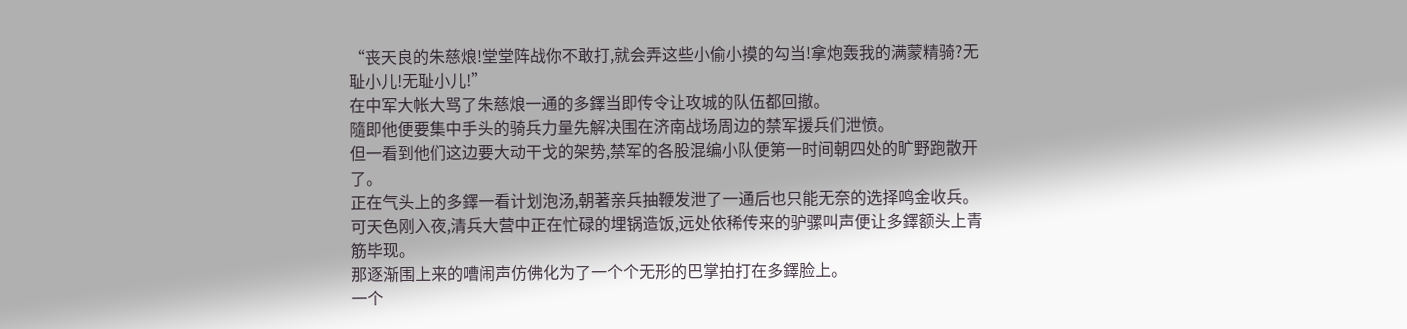“丧天良的朱慈烺!堂堂阵战你不敢打,就会弄这些小偷小摸的勾当!拿炮轰我的满蒙精骑?无耻小儿!无耻小儿!”
在中军大帐大骂了朱慈烺一通的多鐸当即传令让攻城的队伍都回撤。
隨即他便要集中手头的骑兵力量先解决围在济南战场周边的禁军援兵们泄愤。
但一看到他们这边要大动干戈的架势,禁军的各股混编小队便第一时间朝四处的旷野跑散开了。
正在气头上的多鐸一看计划泡汤,朝著亲兵抽鞭发泄了一通后也只能无奈的选择鸣金收兵。
可天色刚入夜,清兵大营中正在忙碌的埋锅造饭,远处依稀传来的驴骡叫声便让多鐸额头上青筋毕现。
那逐渐围上来的嘈闹声仿佛化为了一个个无形的巴掌拍打在多鐸脸上。
一个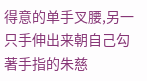得意的单手叉腰,另一只手伸出来朝自己勾著手指的朱慈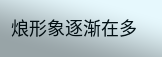烺形象逐渐在多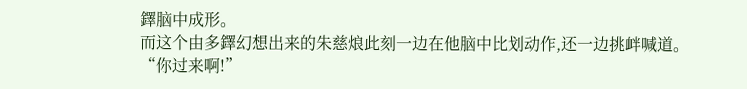鐸脑中成形。
而这个由多鐸幻想出来的朱慈烺此刻一边在他脑中比划动作,还一边挑衅喊道。
“你过来啊!”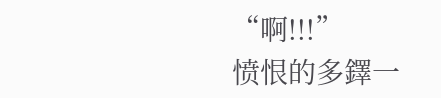“啊!!!”
愤恨的多鐸一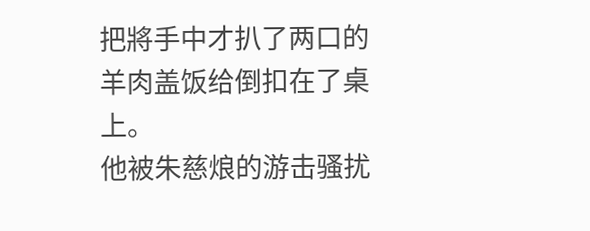把將手中才扒了两口的羊肉盖饭给倒扣在了桌上。
他被朱慈烺的游击骚扰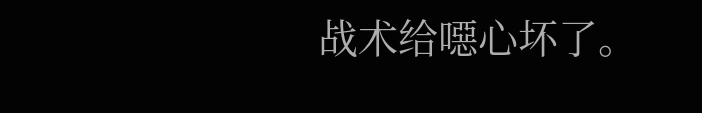战术给噁心坏了。